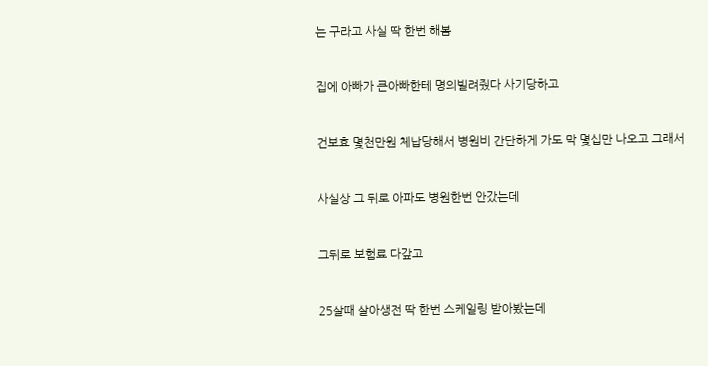는 구라고 사실 딱 한번 해봄


집에 아빠가 큰아빠한테 명의빌려줬다 사기당하고


건보효 몇천만원 체납당해서 병원비 간단하게 가도 막 몇십만 나오고 그래서


사실상 그 뒤로 아파도 병원한번 안갔는데


그뒤로 보험료 다갚고


25살때 살아생전 딱 한번 스케일링 받아봤는데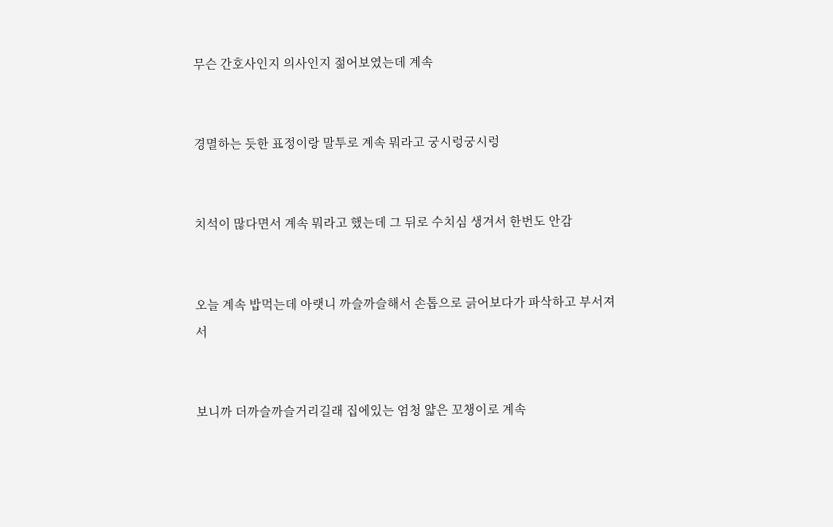무슨 간호사인지 의사인지 젊어보였는데 계속


경멸하는 듯한 표정이랑 말투로 계속 뭐라고 궁시렁궁시렁


치석이 많다면서 계속 뭐라고 했는데 그 뒤로 수치심 생겨서 한번도 안감


오늘 계속 밥먹는데 아랫니 까슬까슬해서 손톱으로 긁어보다가 파삭하고 부서져서


보니까 더까슬까슬거리길래 집에있는 엄청 얇은 꼬챙이로 계속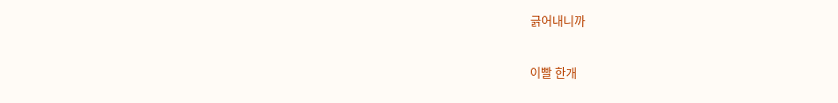긁어내니까


이빨 한개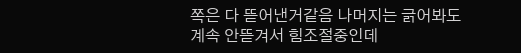쪽은 다 뜯어낸거같음 나머지는 긁어봐도 계속 안뜯겨서 힘조절중인데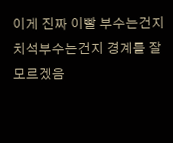이게 진짜 이빨 부수는건지 치석부수는건지 경계를 잘 모르겠음